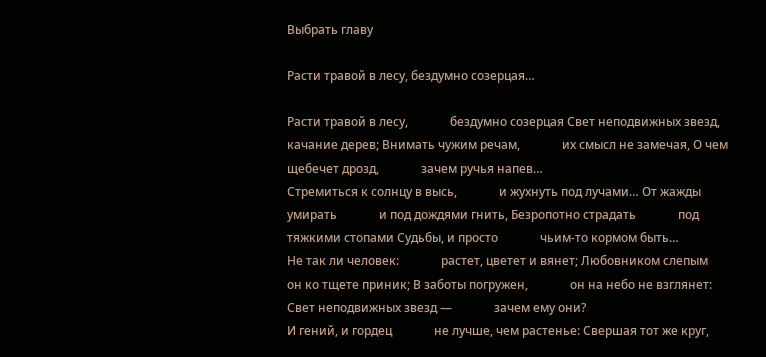Выбрать главу

Расти травой в лесу, бездумно созерцая…

Расти травой в лесу,              бездумно созерцая Свет неподвижных звезд,              качание дерев; Внимать чужим речам,              их смысл не замечая, О чем щебечет дрозд,              зачем ручья напев…
Стремиться к солнцу в высь,              и жухнуть под лучами… От жажды умирать              и под дождями гнить, Безропотно страдать              под тяжкими стопами Судьбы, и просто              чьим-то кормом быть…
Не так ли человек:              растет, цветет и вянет; Любовником слепым              он ко тщете приник; В заботы погружен,              он на небо не взглянет: Свет неподвижных звезд —              зачем ему они?
И гений, и гордец              не лучше, чем растенье: Свершая тот же круг,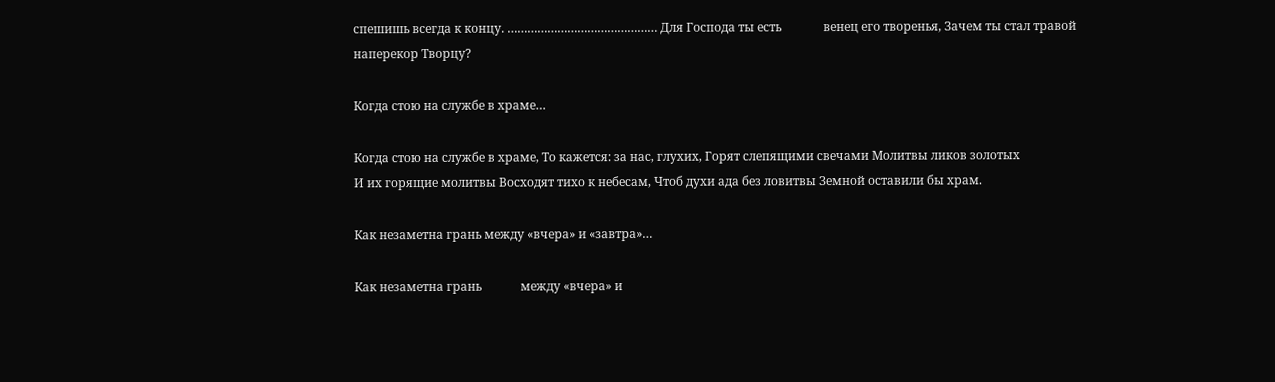спешишь всегда к концу. ……………………………………… Для Господа ты есть              венец его творенья, Зачем ты стал травой              наперекор Творцу?

Когда стою на службе в храме…

Когда стою на службе в храме, То кажется: за нас, глухих, Горят слепящими свечами Молитвы ликов золотых
И их горящие молитвы Восходят тихо к небесам, Чтоб духи ада без ловитвы Земной оставили бы храм.

Как незаметна грань между «вчера» и «завтра»…

Как незаметна грань             между «вчера» и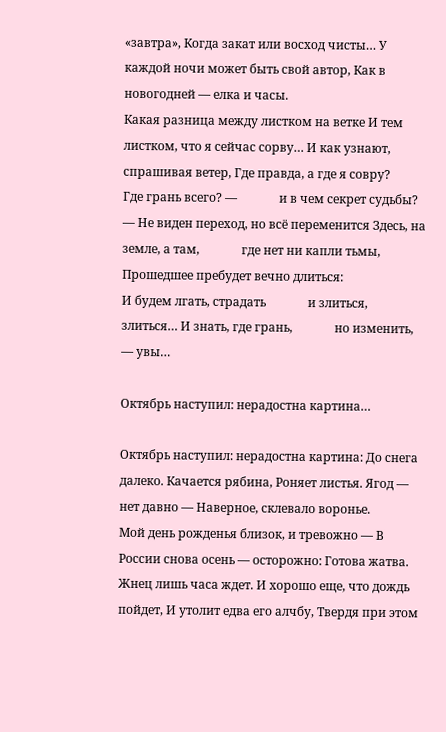«завтра», Когда закат или восход чисты… У каждой ночи может быть свой автор, Как в новогодней — елка и часы.
Какая разница между листком на ветке И тем листком, что я сейчас сорву… И как узнают, спрашивая ветер, Где правда, а где я совру?
Где грань всего? —              и в чем секрет судьбы? — Не виден переход, но всё переменится Здесь, на земле, а там,              где нет ни капли тьмы, Прошедшее пребудет вечно длиться:
И будем лгать, страдать              и злиться, злиться… И знать, где грань,              но изменить, — увы…

Октябрь наступил: нерадостна картина…

Октябрь наступил: нерадостна картина: До снега далеко. Качается рябина, Роняет листья. Ягод — нет давно — Наверное, склевало воронье.
Мой день рожденья близок, и тревожно — В России снова осень — осторожно: Готова жатва. Жнец лишь часа ждет. И хорошо еще, что дождь пойдет, И утолит едва его алчбу, Твердя при этом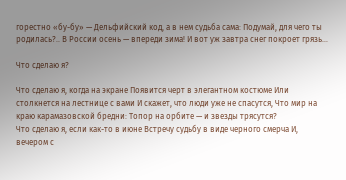горестно «бу-бу» — Дельфийский код, а в нем судьба сама: Подумай, для чего ты родилась?.. В России осень — впереди зима! И вот уж завтра снег покроет грязь…

Что сделаю я?

Что сделаю я, когда на экране Появится черт в элегантном костюме Или столкнется на лестнице с вами И скажет, что люди уже не спасутся, Что мир на краю карамазовской бредни: Топор на орбите — и звезды трясутся?
Что сделаю я, если как-то в июне Встречу судьбу в виде черного смерча И, вечером с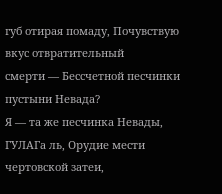губ отирая помаду, Почувствую вкус отвратительный                                                смерти — Бессчетной песчинки пустыни Невада?
Я — та же песчинка Невады, ГУЛАГа ль, Орудие мести чертовской затеи,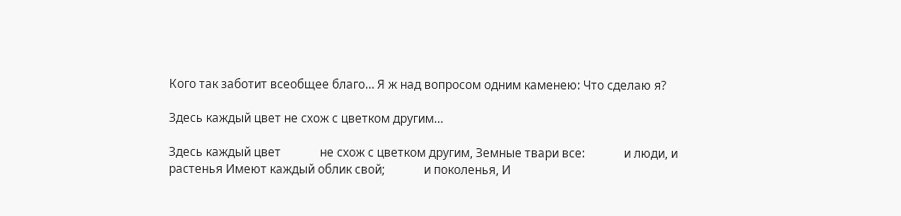Кого так заботит всеобщее благо… Я ж над вопросом одним каменею: Что сделаю я?

Здесь каждый цвет не схож с цветком другим…

Здесь каждый цвет             не схож с цветком другим, Земные твари все:             и люди, и растенья Имеют каждый облик свой;             и поколенья, И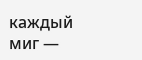каждый миг —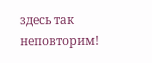здесь так неповторим!